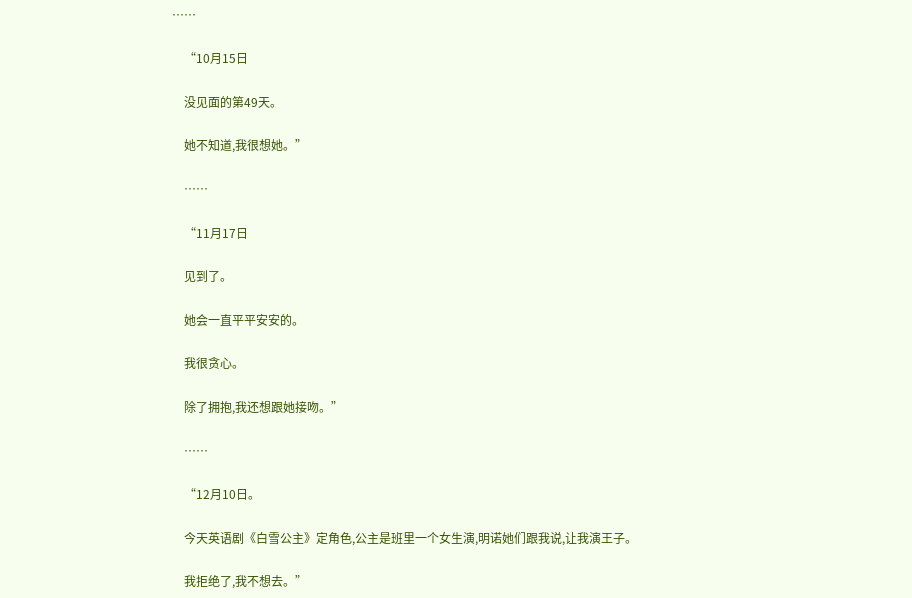……

    “10月15日

    没见面的第49天。

    她不知道,我很想她。”

    ……

    “11月17日

    见到了。

    她会一直平平安安的。

    我很贪心。

    除了拥抱,我还想跟她接吻。”

    ……

    “12月10日。

    今天英语剧《白雪公主》定角色,公主是班里一个女生演,明诺她们跟我说,让我演王子。

    我拒绝了,我不想去。”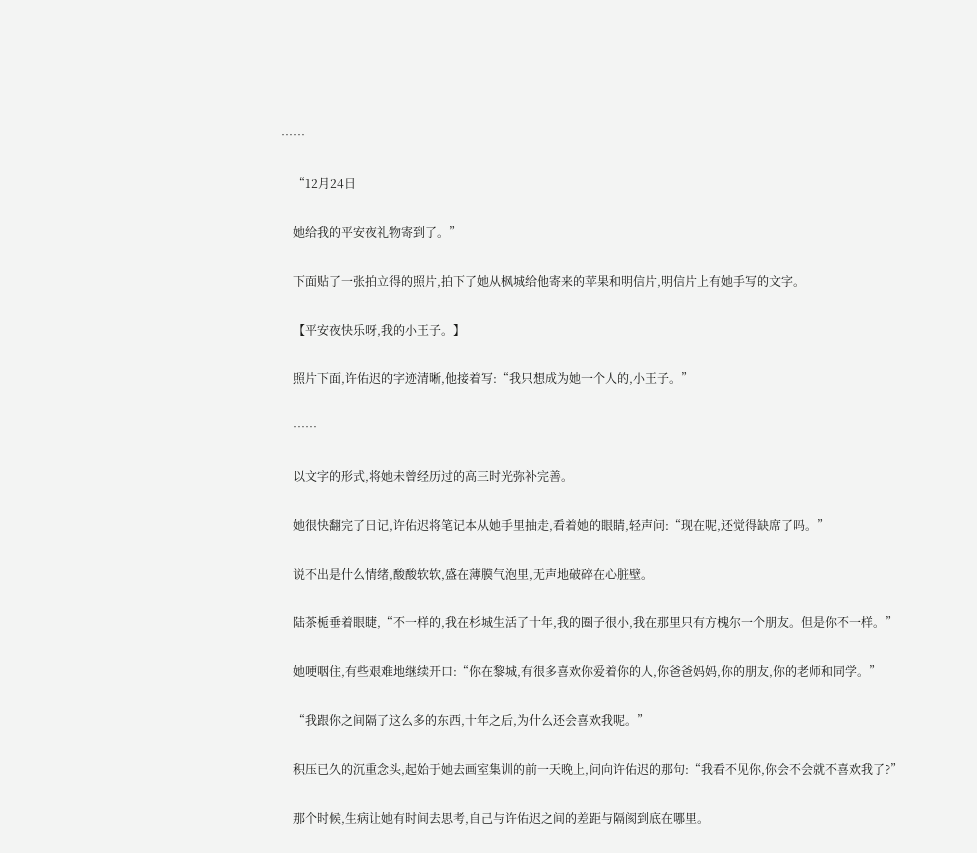……

    “12月24日

    她给我的平安夜礼物寄到了。”

    下面贴了一张拍立得的照片,拍下了她从枫城给他寄来的苹果和明信片,明信片上有她手写的文字。

    【平安夜快乐呀,我的小王子。】

    照片下面,许佑迟的字迹清晰,他接着写:“我只想成为她一个人的,小王子。”

    ……

    以文字的形式,将她未曾经历过的高三时光弥补完善。

    她很快翻完了日记,许佑迟将笔记本从她手里抽走,看着她的眼睛,轻声问:“现在呢,还觉得缺席了吗。”

    说不出是什么情绪,酸酸软软,盛在薄膜气泡里,无声地破碎在心脏壁。

    陆茶栀垂着眼睫,“不一样的,我在杉城生活了十年,我的圈子很小,我在那里只有方槐尔一个朋友。但是你不一样。”

    她哽咽住,有些艰难地继续开口:“你在黎城,有很多喜欢你爱着你的人,你爸爸妈妈,你的朋友,你的老师和同学。”

    “我跟你之间隔了这么多的东西,十年之后,为什么还会喜欢我呢。”

    积压已久的沉重念头,起始于她去画室集训的前一天晚上,问向许佑迟的那句:“我看不见你,你会不会就不喜欢我了?”

    那个时候,生病让她有时间去思考,自己与许佑迟之间的差距与隔阂到底在哪里。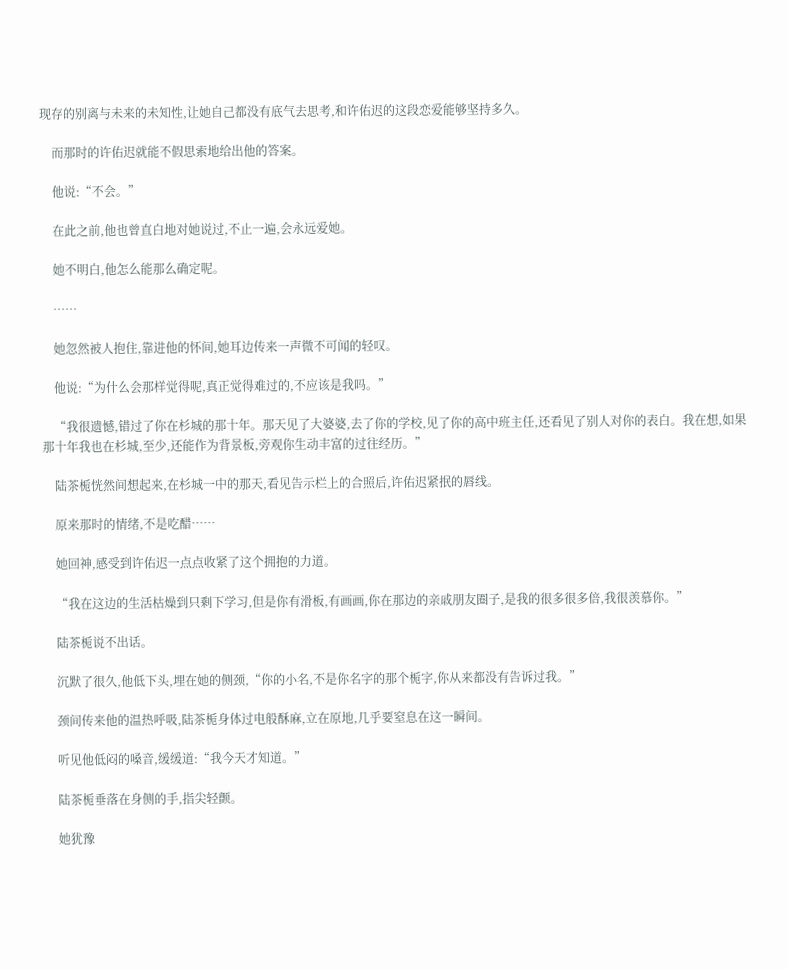现存的别离与未来的未知性,让她自己都没有底气去思考,和许佑迟的这段恋爱能够坚持多久。

    而那时的许佑迟就能不假思索地给出他的答案。

    他说:“不会。”

    在此之前,他也曾直白地对她说过,不止一遍,会永远爱她。

    她不明白,他怎么能那么确定呢。

    ……

    她忽然被人抱住,靠进他的怀间,她耳边传来一声微不可闻的轻叹。

    他说:“为什么会那样觉得呢,真正觉得难过的,不应该是我吗。”

    “我很遗憾,错过了你在杉城的那十年。那天见了大婆婆,去了你的学校,见了你的高中班主任,还看见了别人对你的表白。我在想,如果那十年我也在杉城,至少,还能作为背景板,旁观你生动丰富的过往经历。”

    陆茶栀恍然间想起来,在杉城一中的那天,看见告示栏上的合照后,许佑迟紧抿的唇线。

    原来那时的情绪,不是吃醋……

    她回神,感受到许佑迟一点点收紧了这个拥抱的力道。

    “我在这边的生活枯燥到只剩下学习,但是你有滑板,有画画,你在那边的亲戚朋友圈子,是我的很多很多倍,我很羡慕你。”

    陆茶栀说不出话。

    沉默了很久,他低下头,埋在她的侧颈,“你的小名,不是你名字的那个栀字,你从来都没有告诉过我。”

    颈间传来他的温热呼吸,陆茶栀身体过电般酥麻,立在原地,几乎要窒息在这一瞬间。

    听见他低闷的嗓音,缓缓道:“我今天才知道。”

    陆茶栀垂落在身侧的手,指尖轻颤。

    她犹豫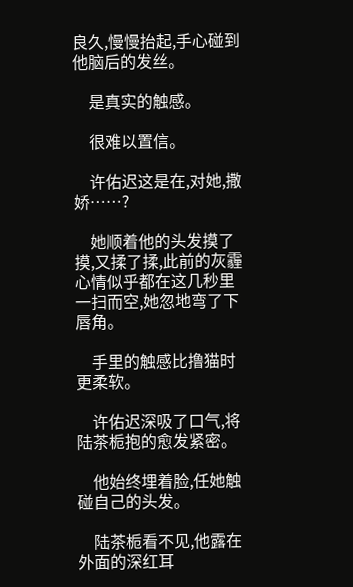良久,慢慢抬起,手心碰到他脑后的发丝。

    是真实的触感。

    很难以置信。

    许佑迟这是在,对她,撒娇……?

    她顺着他的头发摸了摸,又揉了揉,此前的灰霾心情似乎都在这几秒里一扫而空,她忽地弯了下唇角。

    手里的触感比撸猫时更柔软。

    许佑迟深吸了口气,将陆茶栀抱的愈发紧密。

    他始终埋着脸,任她触碰自己的头发。

    陆茶栀看不见,他露在外面的深红耳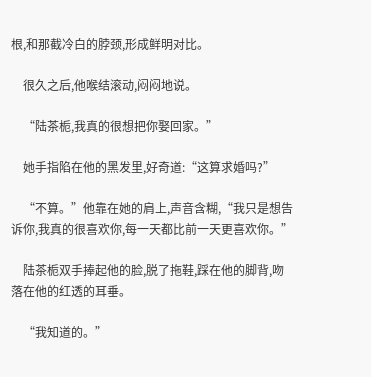根,和那截冷白的脖颈,形成鲜明对比。

    很久之后,他喉结滚动,闷闷地说。

    “陆茶栀,我真的很想把你娶回家。”

    她手指陷在他的黑发里,好奇道:“这算求婚吗?”

    “不算。”他靠在她的肩上,声音含糊,“我只是想告诉你,我真的很喜欢你,每一天都比前一天更喜欢你。”

    陆茶栀双手捧起他的脸,脱了拖鞋,踩在他的脚背,吻落在他的红透的耳垂。

    “我知道的。”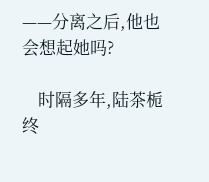——分离之后,他也会想起她吗?

    时隔多年,陆茶栀终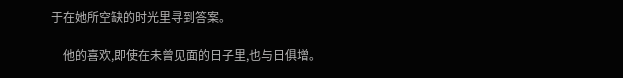于在她所空缺的时光里寻到答案。

    他的喜欢,即使在未曾见面的日子里,也与日俱增。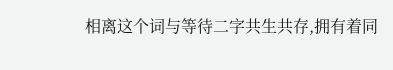相离这个词与等待二字共生共存,拥有着同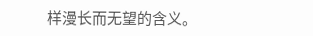样漫长而无望的含义。